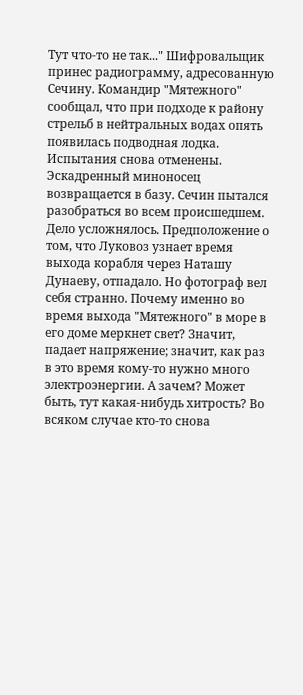Тут что-то не так..." Шифровальщик принес радиограмму, адресованную Сечину. Командир "Мятежного" сообщал, что при подходе к району стрельб в нейтральных водах опять появилась подводная лодка. Испытания снова отменены. Эскадренный миноносец возвращается в базу. Сечин пытался разобраться во всем происшедшем. Дело усложнялось. Предположение о том, что Луковоз узнает время выхода корабля через Наташу Дунаеву, отпадало. Но фотограф вел себя странно. Почему именно во время выхода "Мятежного" в море в его доме меркнет свет? Значит, падает напряжение; значит, как раз в это время кому-то нужно много электроэнергии. А зачем? Может быть, тут какая-нибудь хитрость? Во всяком случае кто-то снова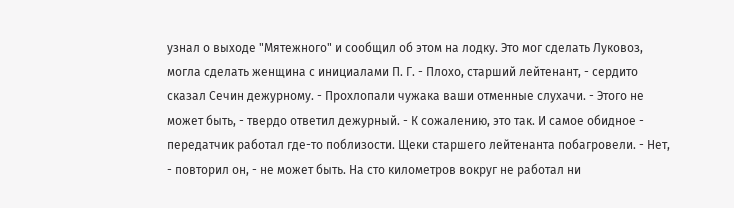узнал о выходе "Мятежного" и сообщил об этом на лодку. Это мог сделать Луковоз, могла сделать женщина с инициалами П. Г. - Плохо, старший лейтенант, - сердито сказал Сечин дежурному. - Прохлопали чужака ваши отменные слухачи. - Этого не может быть, - твердо ответил дежурный. - К сожалению, это так. И самое обидное - передатчик работал где-то поблизости. Щеки старшего лейтенанта побагровели. - Нет, - повторил он, - не может быть. На сто километров вокруг не работал ни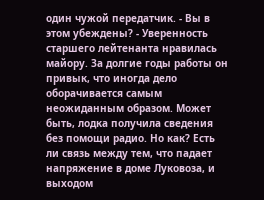один чужой передатчик. - Вы в этом убеждены? - Уверенность старшего лейтенанта нравилась майору. За долгие годы работы он привык, что иногда дело оборачивается самым неожиданным образом. Может быть, лодка получила сведения без помощи радио. Но как? Есть ли связь между тем, что падает напряжение в доме Луковоза, и выходом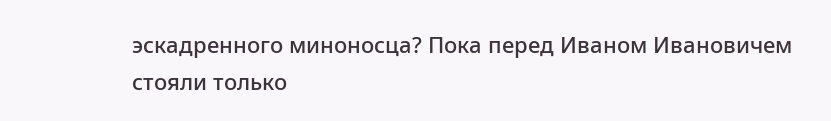эскадренного миноносца? Пока перед Иваном Ивановичем стояли только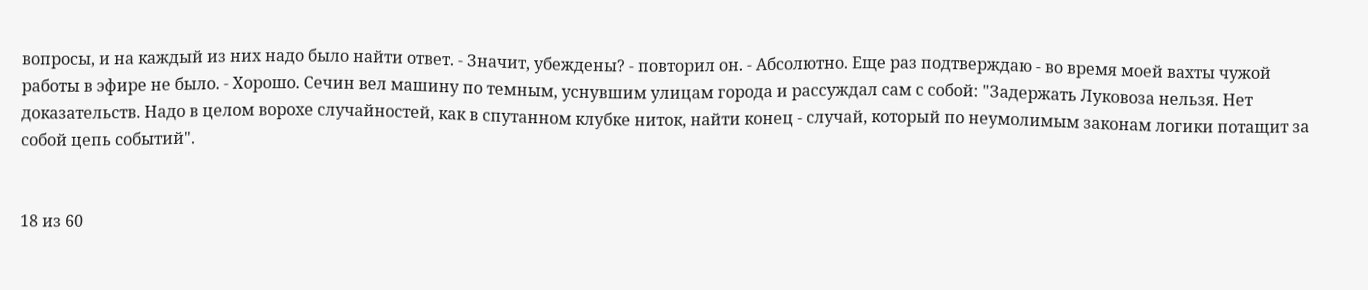вопросы, и на каждый из них надо было найти ответ. - Значит, убеждены? - повторил он. - Абсолютно. Еще раз подтверждаю - во время моей вахты чужой работы в эфире не было. - Хорошо. Сечин вел машину по темным, уснувшим улицам города и рассуждал сам с собой: "Задержать Луковоза нельзя. Нет доказательств. Надо в целом ворохе случайностей, как в спутанном клубке ниток, найти конец - случай, который по неумолимым законам логики потащит за собой цепь событий".


18 из 60